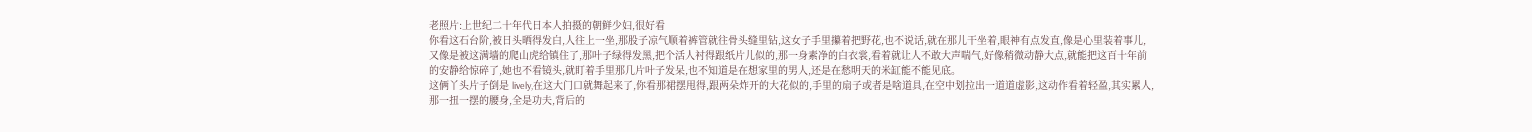老照片:上世纪二十年代日本人拍摄的朝鲜少妇,很好看
你看这石台阶,被日头晒得发白,人往上一坐,那股子凉气顺着裤管就往骨头缝里钻,这女子手里攥着把野花,也不说话,就在那儿干坐着,眼神有点发直,像是心里装着事儿,又像是被这满墙的爬山虎给镇住了,那叶子绿得发黑,把个活人衬得跟纸片儿似的,那一身素净的白衣裳,看着就让人不敢大声喘气,好像稍微动静大点,就能把这百十年前的安静给惊碎了,她也不看镜头,就盯着手里那几片叶子发呆,也不知道是在想家里的男人,还是在愁明天的米缸能不能见底。
这俩丫头片子倒是 lively,在这大门口就舞起来了,你看那裙摆甩得,跟两朵炸开的大花似的,手里的扇子或者是啥道具,在空中划拉出一道道虚影,这动作看着轻盈,其实累人,那一扭一摆的腰身,全是功夫,背后的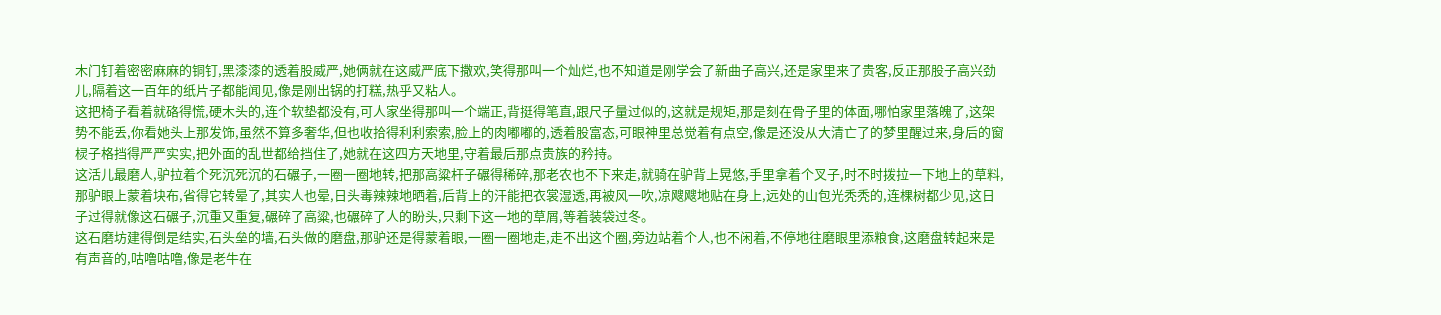木门钉着密密麻麻的铜钉,黑漆漆的透着股威严,她俩就在这威严底下撒欢,笑得那叫一个灿烂,也不知道是刚学会了新曲子高兴,还是家里来了贵客,反正那股子高兴劲儿,隔着这一百年的纸片子都能闻见,像是刚出锅的打糕,热乎又粘人。
这把椅子看着就硌得慌,硬木头的,连个软垫都没有,可人家坐得那叫一个端正,背挺得笔直,跟尺子量过似的,这就是规矩,那是刻在骨子里的体面,哪怕家里落魄了,这架势不能丢,你看她头上那发饰,虽然不算多奢华,但也收拾得利利索索,脸上的肉嘟嘟的,透着股富态,可眼神里总觉着有点空,像是还没从大清亡了的梦里醒过来,身后的窗棂子格挡得严严实实,把外面的乱世都给挡住了,她就在这四方天地里,守着最后那点贵族的矜持。
这活儿最磨人,驴拉着个死沉死沉的石碾子,一圈一圈地转,把那高粱杆子碾得稀碎,那老农也不下来走,就骑在驴背上晃悠,手里拿着个叉子,时不时拨拉一下地上的草料,那驴眼上蒙着块布,省得它转晕了,其实人也晕,日头毒辣辣地晒着,后背上的汗能把衣裳湿透,再被风一吹,凉飕飕地贴在身上,远处的山包光秃秃的,连棵树都少见,这日子过得就像这石碾子,沉重又重复,碾碎了高粱,也碾碎了人的盼头,只剩下这一地的草屑,等着装袋过冬。
这石磨坊建得倒是结实,石头垒的墙,石头做的磨盘,那驴还是得蒙着眼,一圈一圈地走,走不出这个圈,旁边站着个人,也不闲着,不停地往磨眼里添粮食,这磨盘转起来是有声音的,咕噜咕噜,像是老牛在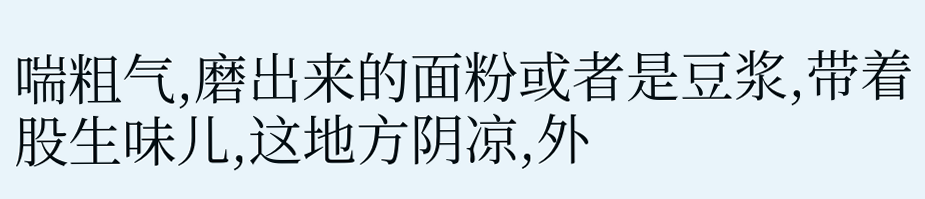喘粗气,磨出来的面粉或者是豆浆,带着股生味儿,这地方阴凉,外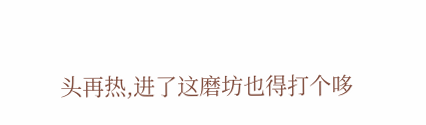头再热,进了这磨坊也得打个哆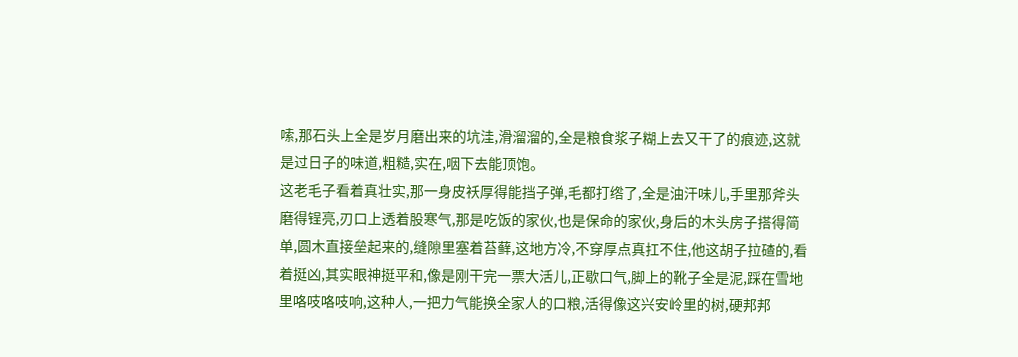嗦,那石头上全是岁月磨出来的坑洼,滑溜溜的,全是粮食浆子糊上去又干了的痕迹,这就是过日子的味道,粗糙,实在,咽下去能顶饱。
这老毛子看着真壮实,那一身皮袄厚得能挡子弹,毛都打绺了,全是油汗味儿,手里那斧头磨得锃亮,刃口上透着股寒气,那是吃饭的家伙,也是保命的家伙,身后的木头房子搭得简单,圆木直接垒起来的,缝隙里塞着苔藓,这地方冷,不穿厚点真扛不住,他这胡子拉碴的,看着挺凶,其实眼神挺平和,像是刚干完一票大活儿,正歇口气,脚上的靴子全是泥,踩在雪地里咯吱咯吱响,这种人,一把力气能换全家人的口粮,活得像这兴安岭里的树,硬邦邦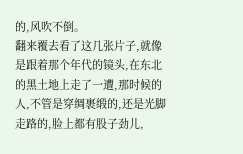的,风吹不倒。
翻来覆去看了这几张片子,就像是跟着那个年代的镜头,在东北的黑土地上走了一遭,那时候的人,不管是穿绸裹缎的,还是光脚走路的,脸上都有股子劲儿,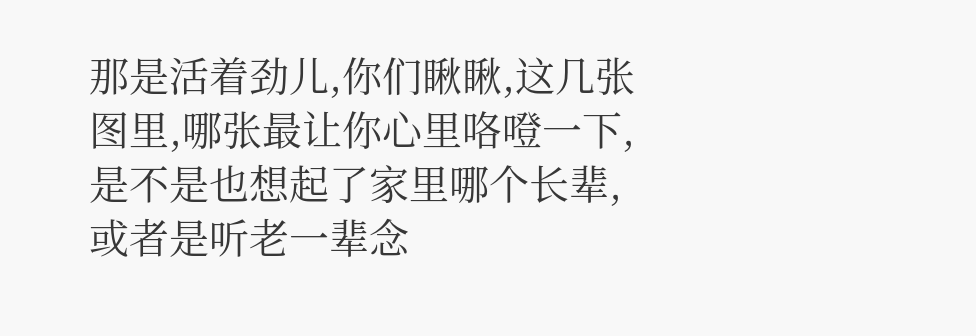那是活着劲儿,你们瞅瞅,这几张图里,哪张最让你心里咯噔一下,是不是也想起了家里哪个长辈,或者是听老一辈念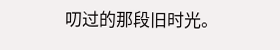叨过的那段旧时光。